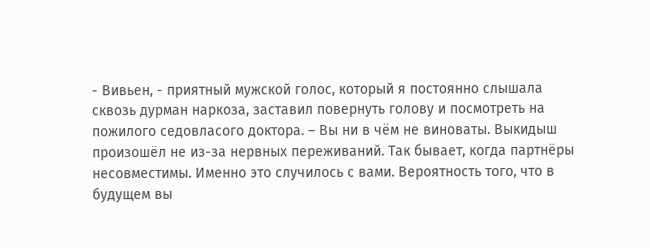- Вивьен, - приятный мужской голос, который я постоянно слышала сквозь дурман наркоза, заставил повернуть голову и посмотреть на пожилого седовласого доктора. – Вы ни в чём не виноваты. Выкидыш произошёл не из-за нервных переживаний. Так бывает, когда партнёры несовместимы. Именно это случилось с вами. Вероятность того, что в будущем вы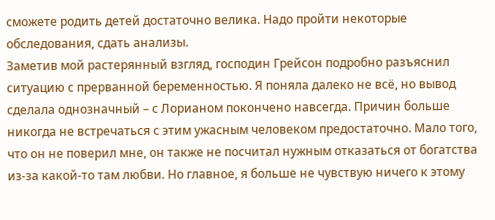сможете родить детей достаточно велика. Надо пройти некоторые обследования, сдать анализы.
Заметив мой растерянный взгляд, господин Грейсон подробно разъяснил ситуацию с прерванной беременностью. Я поняла далеко не всё, но вывод сделала однозначный – с Лорианом покончено навсегда. Причин больше никогда не встречаться с этим ужасным человеком предостаточно. Мало того, что он не поверил мне, он также не посчитал нужным отказаться от богатства из-за какой-то там любви. Но главное, я больше не чувствую ничего к этому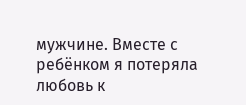мужчине. Вместе с ребёнком я потеряла любовь к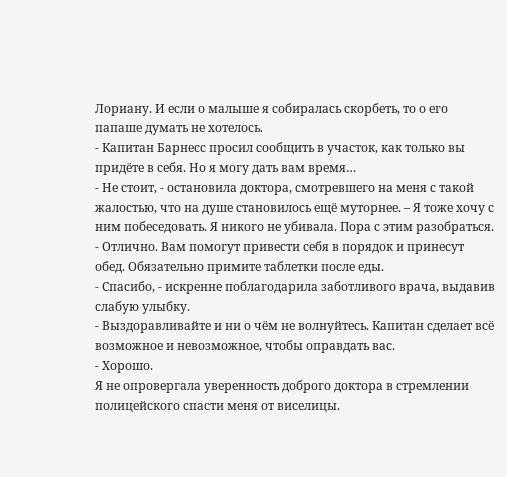Лориану. И если о малыше я собиралась скорбеть, то о его папаше думать не хотелось.
- Капитан Барнесс просил сообщить в участок, как только вы придёте в себя. Но я могу дать вам время…
- Не стоит, - остановила доктора, смотревшего на меня с такой жалостью, что на душе становилось ещё муторнее. – Я тоже хочу с ним побеседовать. Я никого не убивала. Пора с этим разобраться.
- Отлично. Вам помогут привести себя в порядок и принесут обед. Обязательно примите таблетки после еды.
- Спасибо, - искренне поблагодарила заботливого врача, выдавив слабую улыбку.
- Выздоравливайте и ни о чём не волнуйтесь. Капитан сделает всё возможное и невозможное, чтобы оправдать вас.
- Хорошо.
Я не опровергала уверенность доброго доктора в стремлении полицейского спасти меня от виселицы.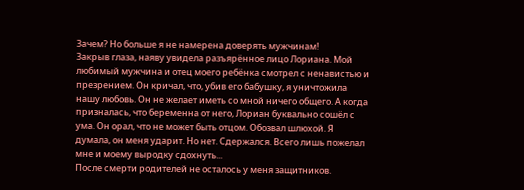Зачем? Но больше я не намерена доверять мужчинам!
Закрыв глаза, наяву увидела разъярённое лицо Лориана. Мой любимый мужчина и отец моего ребёнка смотрел с ненавистью и презрением. Он кричал, что, убив его бабушку, я уничтожила нашу любовь. Он не желает иметь со мной ничего общего. А когда призналась, что беременна от него, Лориан буквально сошёл с ума. Он орал, что не может быть отцом. Обозвал шлюхой. Я думала, он меня ударит. Но нет. Сдержался. Всего лишь пожелал мне и моему выродку сдохнуть...
После смерти родителей не осталось у меня защитников.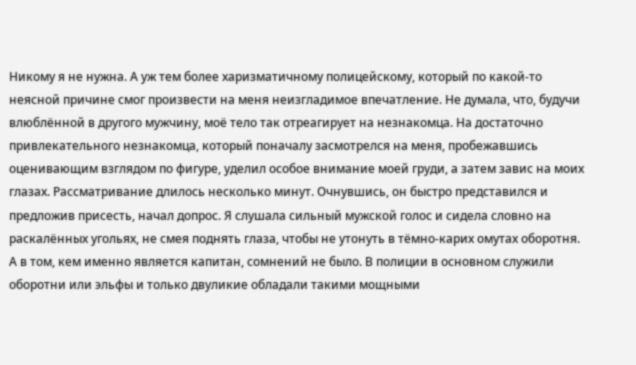Никому я не нужна. А уж тем более харизматичному полицейскому, который по какой-то неясной причине смог произвести на меня неизгладимое впечатление. Не думала, что, будучи влюблённой в другого мужчину, моё тело так отреагирует на незнакомца. На достаточно привлекательного незнакомца, который поначалу засмотрелся на меня, пробежавшись оценивающим взглядом по фигуре, уделил особое внимание моей груди, а затем завис на моих глазах. Рассматривание длилось несколько минут. Очнувшись, он быстро представился и предложив присесть, начал допрос. Я слушала сильный мужской голос и сидела словно на раскалённых угольях, не смея поднять глаза, чтобы не утонуть в тёмно-карих омутах оборотня. А в том, кем именно является капитан, сомнений не было. В полиции в основном служили оборотни или эльфы и только двуликие обладали такими мощными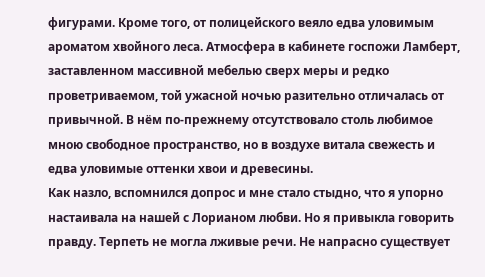фигурами. Кроме того, от полицейского веяло едва уловимым ароматом хвойного леса. Атмосфера в кабинете госпожи Ламберт, заставленном массивной мебелью сверх меры и редко проветриваемом, той ужасной ночью разительно отличалась от привычной. В нём по-прежнему отсутствовало столь любимое мною свободное пространство, но в воздухе витала свежесть и едва уловимые оттенки хвои и древесины.
Как назло, вспомнился допрос и мне стало стыдно, что я упорно настаивала на нашей с Лорианом любви. Но я привыкла говорить правду. Терпеть не могла лживые речи. Не напрасно существует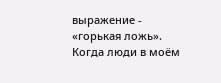выражение - «горькая ложь». Когда люди в моём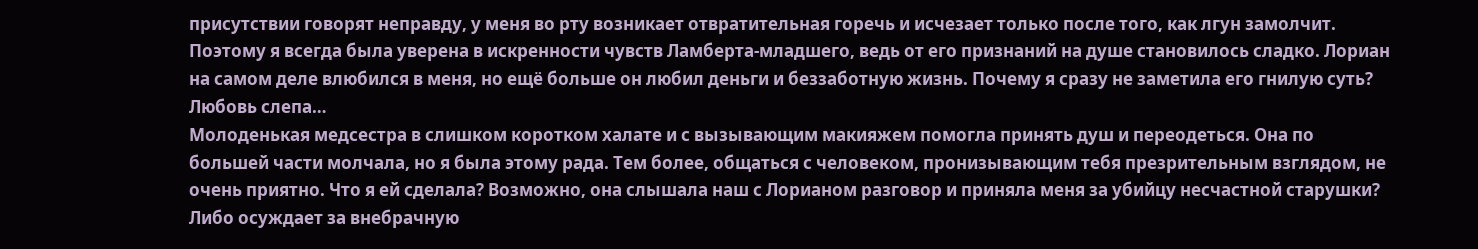присутствии говорят неправду, у меня во рту возникает отвратительная горечь и исчезает только после того, как лгун замолчит. Поэтому я всегда была уверена в искренности чувств Ламберта-младшего, ведь от его признаний на душе становилось сладко. Лориан на самом деле влюбился в меня, но ещё больше он любил деньги и беззаботную жизнь. Почему я сразу не заметила его гнилую суть? Любовь слепа…
Молоденькая медсестра в слишком коротком халате и с вызывающим макияжем помогла принять душ и переодеться. Она по большей части молчала, но я была этому рада. Тем более, общаться с человеком, пронизывающим тебя презрительным взглядом, не очень приятно. Что я ей сделала? Возможно, она слышала наш с Лорианом разговор и приняла меня за убийцу несчастной старушки? Либо осуждает за внебрачную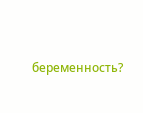беременность?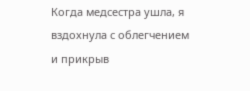Когда медсестра ушла, я вздохнула с облегчением и прикрыв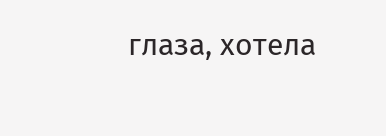глаза, хотела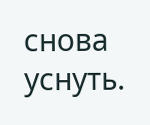снова уснуть.